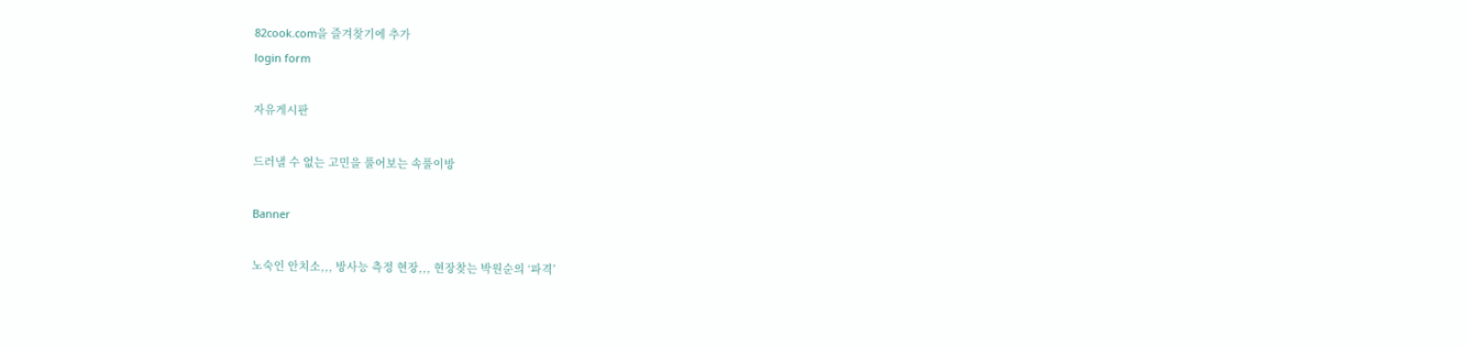82cook.com을 즐겨찾기에 추가
login form

자유게시판

드러낼 수 없는 고민을 풀어보는 속풀이방

Banner

노숙인 안치소,,, 방사능 측정 현장,,, 현장찾는 박원순의 ‘파격’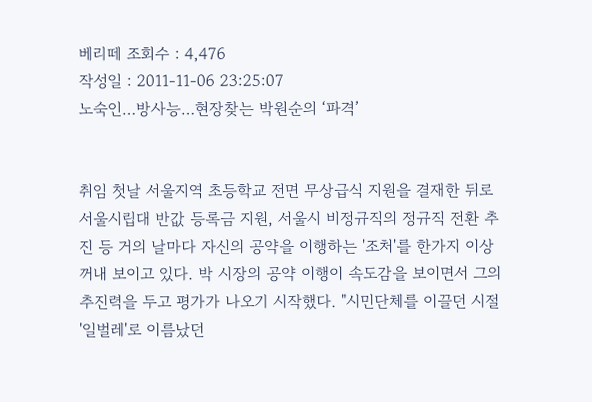베리떼 조회수 : 4,476
작성일 : 2011-11-06 23:25:07
노숙인…방사능…현장찾는 박원순의 ‘파격’


취임 첫날 서울지역 초등학교 전면 무상급식 지원을 결재한 뒤로 서울시립대 반값 등록금 지원, 서울시 비정규직의 정규직 전환 추진 등 거의 날마다 자신의 공약을 이행하는 '조처'를 한가지 이상 꺼내 보이고 있다. 박 시장의 공약 이행이 속도감을 보이면서 그의 추진력을 두고 평가가 나오기 시작했다. "시민단체를 이끌던 시절 '일벌레'로 이름났던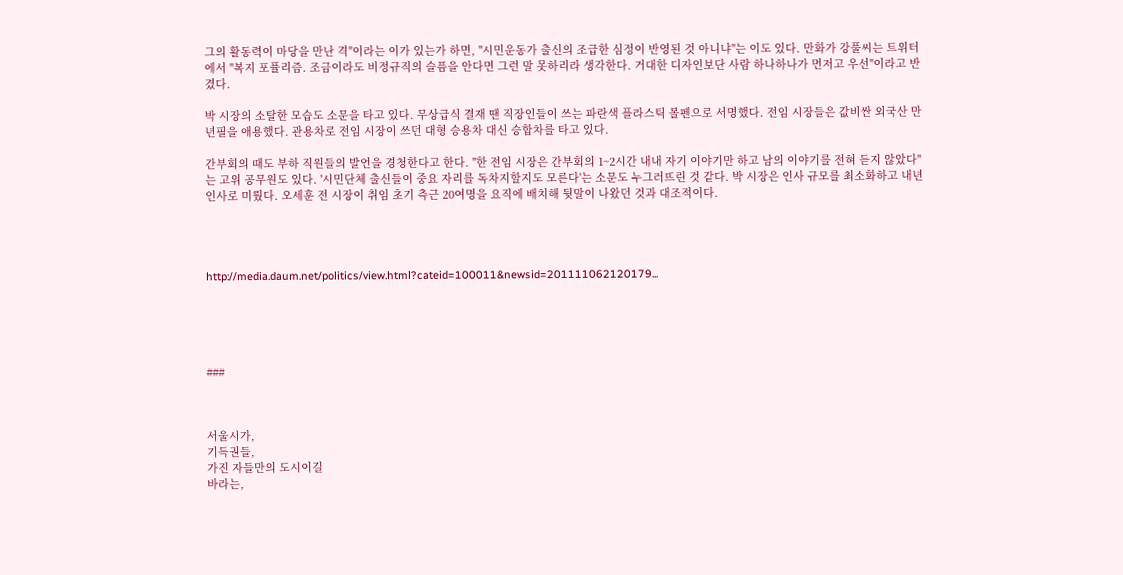그의 활동력이 마당을 만난 격"이라는 이가 있는가 하면, "시민운동가 출신의 조급한 심정이 반영된 것 아니냐"는 이도 있다. 만화가 강풀씨는 트위터에서 "복지 포퓰리즘. 조금이라도 비정규직의 슬픔을 안다면 그런 말 못하리라 생각한다. 거대한 디자인보단 사람 하나하나가 먼저고 우선"이라고 반겼다.

박 시장의 소탈한 모습도 소문을 타고 있다. 무상급식 결재 땐 직장인들이 쓰는 파란색 플라스틱 볼펜으로 서명했다. 전임 시장들은 값비싼 외국산 만년필을 애용했다. 관용차로 전임 시장이 쓰던 대형 승용차 대신 승합차를 타고 있다.

간부회의 때도 부하 직원들의 발언을 경청한다고 한다. "한 전임 시장은 간부회의 1~2시간 내내 자기 이야기만 하고 남의 이야기를 전혀 듣지 않았다"는 고위 공무원도 있다. '시민단체 출신들이 중요 자리를 독차지할지도 모른다'는 소문도 누그러뜨린 것 같다. 박 시장은 인사 규모를 최소화하고 내년 인사로 미뤘다. 오세훈 전 시장이 취임 초기 측근 20여명을 요직에 배치해 뒷말이 나왔던 것과 대조적이다.




http://media.daum.net/politics/view.html?cateid=100011&newsid=201111062120179...





###



서울시가,
기득권들,
가진 자들만의 도시이길
바라는,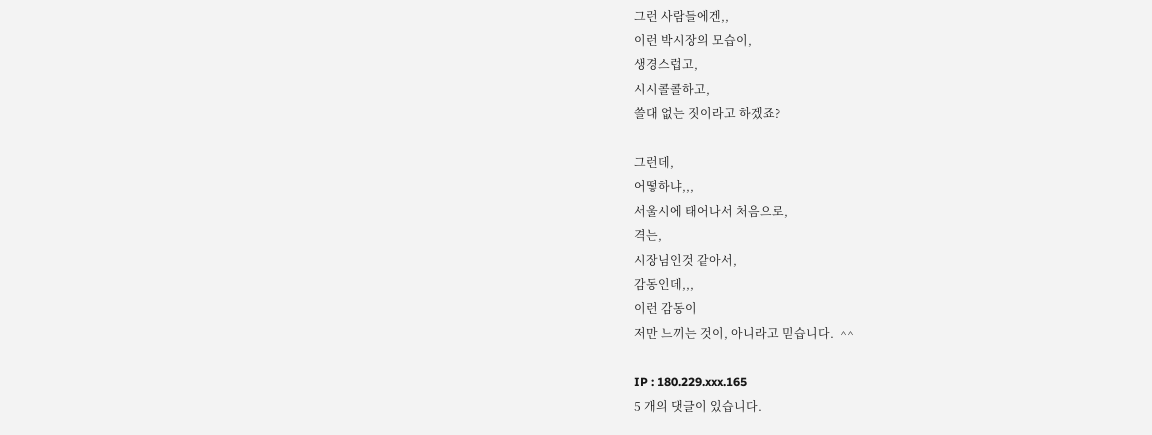그런 사람들에겐,,
이런 박시장의 모습이,
생경스럽고,
시시콜콜하고,
쓸대 없는 짓이라고 하겠죠?

그런데,
어떻하냐,,,
서울시에 태어나서 처음으로,
격는,
시장님인것 같아서,
감동인데,,,
이런 감동이
저만 느끼는 것이, 아니라고 믿습니다.  ^^

IP : 180.229.xxx.165
5 개의 댓글이 있습니다.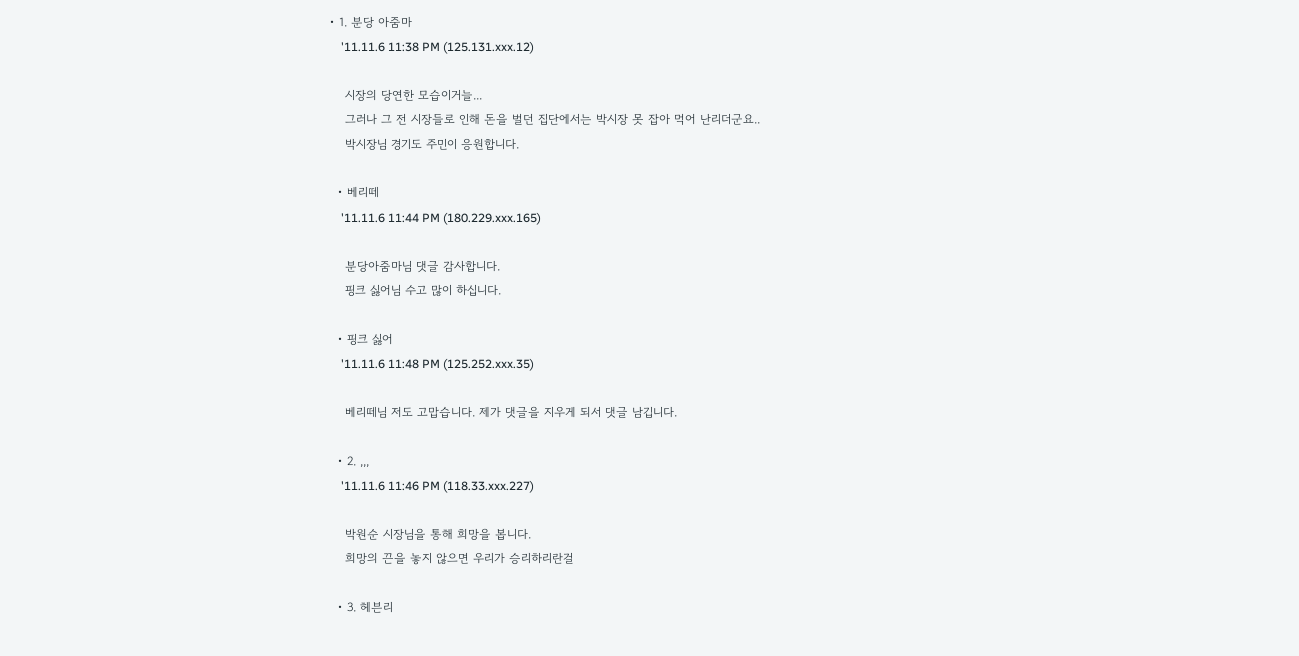• 1. 분당 아줌마
    '11.11.6 11:38 PM (125.131.xxx.12)

    시장의 당연한 모습이거늘...
    그러나 그 전 시장들로 인해 돈을 벌던 집단에서는 박시장 못 잡아 먹어 난리더군요..
    박시장님 경기도 주민이 응원합니다.

  • 베리떼
    '11.11.6 11:44 PM (180.229.xxx.165)

    분당아줌마님 댓글 감사합니다.
    핑크 싫어님 수고 많이 하십니다.

  • 핑크 싫어
    '11.11.6 11:48 PM (125.252.xxx.35)

    베리떼님 저도 고맙습니다. 제가 댓글을 지우게 되서 댓글 남깁니다.

  • 2. ,,,
    '11.11.6 11:46 PM (118.33.xxx.227)

    박원순 시장님을 통해 희망을 봅니다.
    희망의 끈을 놓지 않으면 우리가 승리하리란걸

  • 3. 헤븐리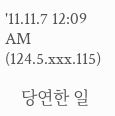'11.11.7 12:09 AM (124.5.xxx.115)

    당연한 일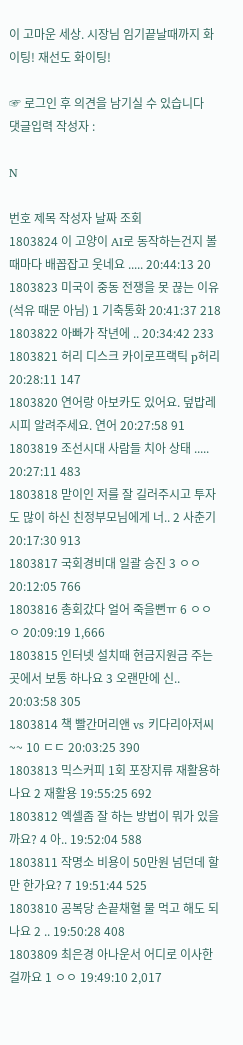이 고마운 세상. 시장님 임기끝날때까지 화이팅! 재선도 화이팅!

☞ 로그인 후 의견을 남기실 수 있습니다
댓글입력 작성자 :

N

번호 제목 작성자 날짜 조회
1803824 이 고양이 AI로 동작하는건지 볼때마다 배꼽잡고 웃네요 ..... 20:44:13 20
1803823 미국이 중동 전쟁을 못 끊는 이유 (석유 때문 아님) 1 기축통화 20:41:37 218
1803822 아빠가 작년에 .. 20:34:42 233
1803821 허리 디스크 카이로프랙틱 p허리 20:28:11 147
1803820 연어랑 아보카도 있어요. 덮밥레시피 알려주세요. 연어 20:27:58 91
1803819 조선시대 사람들 치아 상태 ..... 20:27:11 483
1803818 맏이인 저를 잘 길러주시고 투자도 많이 하신 친정부모님에게 너.. 2 사춘기 20:17:30 913
1803817 국회경비대 일괄 승진 3 ㅇㅇ 20:12:05 766
1803816 총회갔다 얼어 죽을뻔ㅠ 6 ㅇㅇㅇ 20:09:19 1,666
1803815 인터넷 설치때 현금지원금 주는곳에서 보통 하나요 3 오랜만에 신.. 20:03:58 305
1803814 책 빨간머리앤 vs 키다리아저씨 ~~ 10 ㄷㄷ 20:03:25 390
1803813 믹스커피 1회 포장지류 재활용하나요 2 재활용 19:55:25 692
1803812 엑셀좀 잘 하는 방법이 뭐가 있을까요? 4 아.. 19:52:04 588
1803811 작명소 비용이 50만원 넘던데 할 만 한가요? 7 19:51:44 525
1803810 공복당 손끝채혈 물 먹고 해도 되나요 2 .. 19:50:28 408
1803809 최은경 아나운서 어디로 이사한걸까요 1 ㅇㅇ 19:49:10 2,017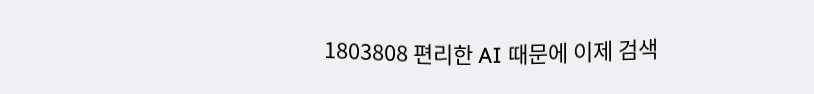1803808 편리한 AI 때문에 이제 검색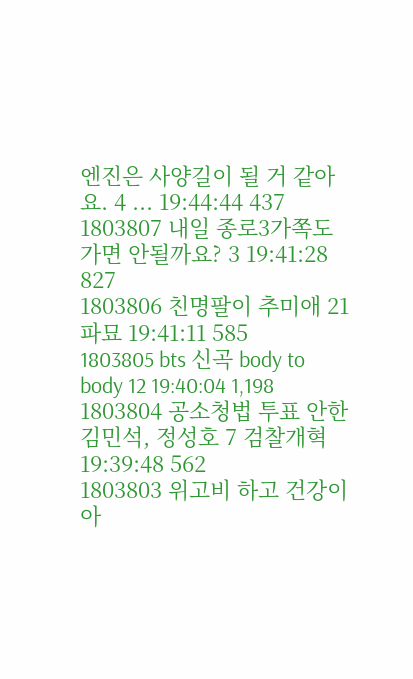엔진은 사양길이 될 거 같아요. 4 ... 19:44:44 437
1803807 내일 종로3가쪽도 가면 안될까요? 3 19:41:28 827
1803806 친명팔이 추미애 21 파묘 19:41:11 585
1803805 bts 신곡 body to body 12 19:40:04 1,198
1803804 공소청법 투표 안한 김민석, 정성호 7 검찰개혁 19:39:48 562
1803803 위고비 하고 건강이 아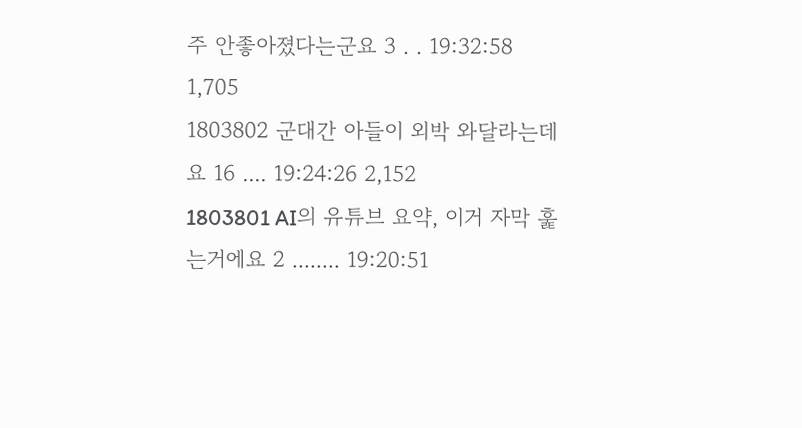주 안좋아졌다는군요 3 . . 19:32:58 1,705
1803802 군대간 아들이 외박 와달라는데요 16 .... 19:24:26 2,152
1803801 AI의 유튜브 요약, 이거 자막 훑는거에요 2 ........ 19:20:51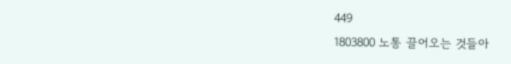449
1803800 노통 끌어오는 것들아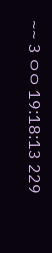~~ 3 ㅇㅇ 19:18:13 229